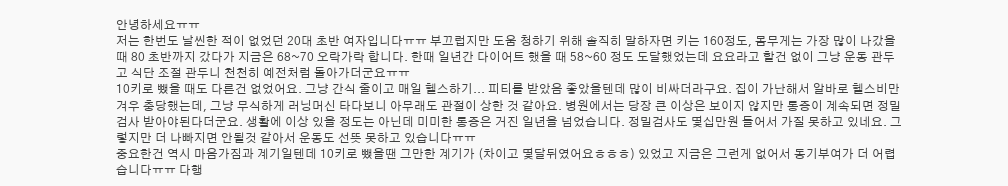안녕하세요ㅠㅠ
저는 한번도 날씬한 적이 없었던 20대 초반 여자입니다ㅠㅠ 부끄럽지만 도움 청하기 위해 솔직히 말하자면 키는 160정도, 몸무게는 가장 많이 나갔을 때 80 초반까지 갔다가 지금은 68~70 오락가락 합니다. 한때 일년간 다이어트 했을 때 58~60 정도 도달했었는데 요요라고 할건 없이 그냥 운동 관두고 식단 조절 관두니 천천히 예전처럼 돌아가더군요ㅠㅠ
10키로 뺐을 때도 다른건 없었어요. 그냥 간식 줄이고 매일 헬스하기... 피티를 받았음 좋았을텐데 많이 비싸더라구요. 집이 가난해서 알바로 헬스비만 겨우 충당했는데, 그냥 무식하게 러닝머신 타다보니 아무래도 관절이 상한 것 같아요. 병원에서는 당장 큰 이상은 보이지 않지만 통증이 계속되면 정밀검사 받아야된다더군요. 생활에 이상 있을 정도는 아닌데 미미한 통증은 거진 일년을 넘었습니다. 정밀검사도 몇십만원 들어서 가질 못하고 있네요. 그렇지만 더 나빠지면 안될것 같아서 운동도 선뜻 못하고 있습니다ㅠㅠ
중요한건 역시 마음가짐과 계기일텐데 10키로 뺐을땐 그만한 계기가 (차이고 몇달뒤였어요ㅎㅎㅎ) 있었고 지금은 그런게 없어서 동기부여가 더 어렵습니다ㅠㅠ 다행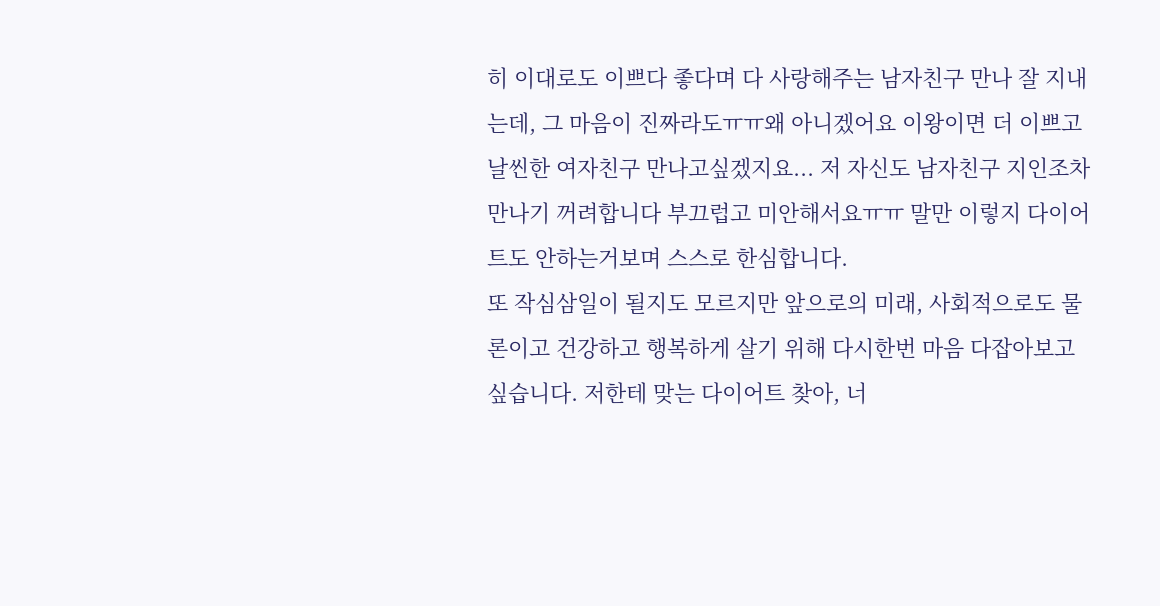히 이대로도 이쁘다 좋다며 다 사랑해주는 남자친구 만나 잘 지내는데, 그 마음이 진짜라도ㅠㅠ왜 아니겠어요 이왕이면 더 이쁘고 날씬한 여자친구 만나고싶겠지요... 저 자신도 남자친구 지인조차 만나기 꺼려합니다 부끄럽고 미안해서요ㅠㅠ 말만 이렇지 다이어트도 안하는거보며 스스로 한심합니다.
또 작심삼일이 될지도 모르지만 앞으로의 미래, 사회적으로도 물론이고 건강하고 행복하게 살기 위해 다시한번 마음 다잡아보고 싶습니다. 저한테 맞는 다이어트 찾아, 너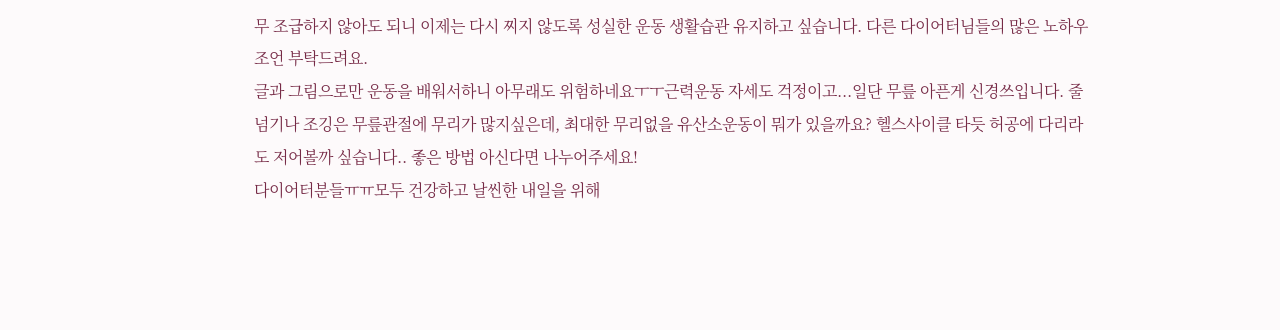무 조급하지 않아도 되니 이제는 다시 찌지 않도록 성실한 운동 생활습관 유지하고 싶습니다. 다른 다이어터님들의 많은 노하우 조언 부탁드려요.
글과 그림으로만 운동을 배워서하니 아무래도 위험하네요ㅜㅜ근력운동 자세도 걱정이고...일단 무릎 아픈게 신경쓰입니다. 줄넘기나 조깅은 무릎관절에 무리가 많지싶은데, 최대한 무리없을 유산소운동이 뭐가 있을까요? 헬스사이클 타듯 허공에 다리라도 저어볼까 싶습니다.. 좋은 방법 아신다면 나누어주세요!
다이어터분들ㅠㅠ모두 건강하고 날씬한 내일을 위해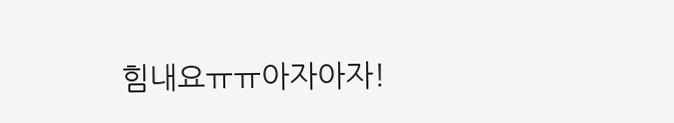힘내요ㅠㅠ아자아자!